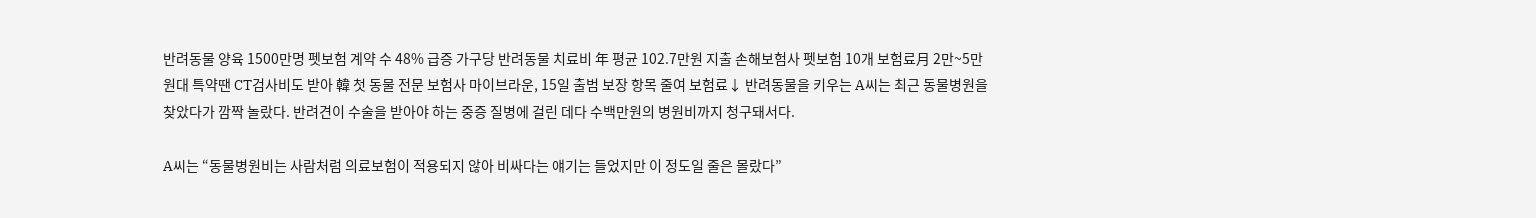반려동물 양육 1500만명 펫보험 계약 수 48% 급증 가구당 반려동물 치료비 年 평균 102.7만원 지출 손해보험사 펫보험 10개 보험료月 2만~5만원대 특약땐 CT검사비도 받아 韓 첫 동물 전문 보험사 마이브라운, 15일 출범 보장 항목 줄여 보험료↓ 반려동물을 키우는 A씨는 최근 동물병원을 찾았다가 깜짝 놀랐다. 반려견이 수술을 받아야 하는 중증 질병에 걸린 데다 수백만원의 병원비까지 청구돼서다.

A씨는 “동물병원비는 사람처럼 의료보험이 적용되지 않아 비싸다는 얘기는 들었지만 이 정도일 줄은 몰랐다”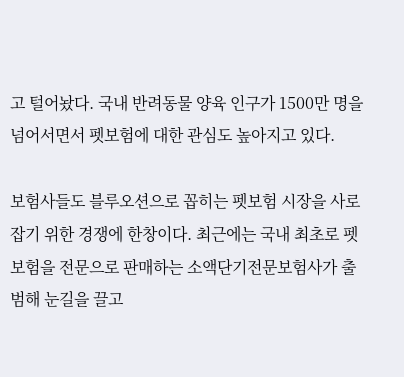고 털어놨다. 국내 반려동물 양육 인구가 1500만 명을 넘어서면서 펫보험에 대한 관심도 높아지고 있다.

보험사들도 블루오션으로 꼽히는 펫보험 시장을 사로잡기 위한 경쟁에 한창이다. 최근에는 국내 최초로 펫보험을 전문으로 판매하는 소액단기전문보험사가 출범해 눈길을 끌고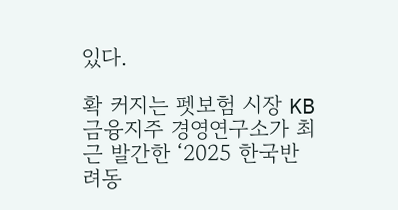있다.

확 커지는 펫보험 시장 KB금융지주 경영연구소가 최근 발간한 ‘2025 한국반려동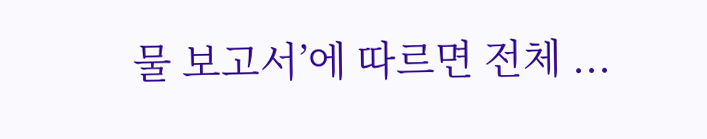물 보고서’에 따르면 전체 ...